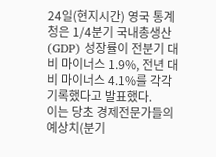24일(현지시간) 영국 통계청은 1/4분기 국내총생산(GDP) 성장률이 전분기 대비 마이너스 1.9%, 전년 대비 마이너스 4.1%를 각각 기록했다고 발표했다.
이는 당초 경제전문가들의 예상치(분기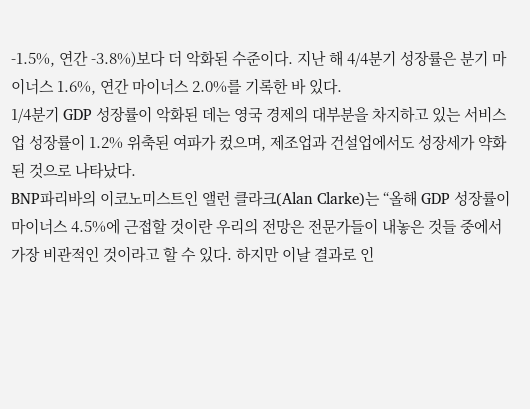-1.5%, 연간 -3.8%)보다 더 악화된 수준이다. 지난 해 4/4분기 성장률은 분기 마이너스 1.6%, 연간 마이너스 2.0%를 기록한 바 있다.
1/4분기 GDP 성장률이 악화된 데는 영국 경제의 대부분을 차지하고 있는 서비스업 성장률이 1.2% 위축된 여파가 컸으며, 제조업과 건설업에서도 성장세가 약화된 것으로 나타났다.
BNP파리바의 이코노미스트인 앨런 클라크(Alan Clarke)는 “올해 GDP 성장률이 마이너스 4.5%에 근접할 것이란 우리의 전망은 전문가들이 내놓은 것들 중에서 가장 비관적인 것이라고 할 수 있다. 하지만 이날 결과로 인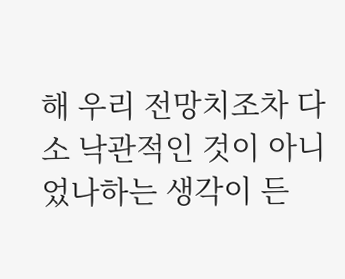해 우리 전망치조차 다소 낙관적인 것이 아니었나하는 생각이 든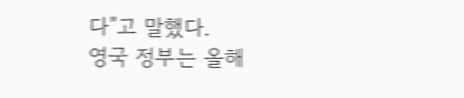다”고 말했다.
영국 정부는 올해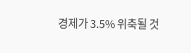경제가 3.5% 위축될 것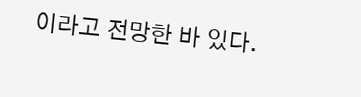이라고 전망한 바 있다.